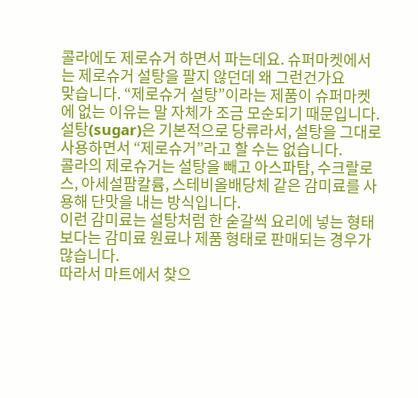콜라에도 제로슈거 하면서 파는데요. 슈퍼마켓에서는 제로슈거 설탕을 팔지 않던데 왜 그런건가요
맞습니다. “제로슈거 설탕”이라는 제품이 슈퍼마켓에 없는 이유는 말 자체가 조금 모순되기 때문입니다.
설탕(sugar)은 기본적으로 당류라서, 설탕을 그대로 사용하면서 “제로슈거”라고 할 수는 없습니다.
콜라의 제로슈거는 설탕을 빼고 아스파탐, 수크랄로스, 아세설팜칼륨, 스테비올배당체 같은 감미료를 사용해 단맛을 내는 방식입니다.
이런 감미료는 설탕처럼 한 숟갈씩 요리에 넣는 형태보다는 감미료 원료나 제품 형태로 판매되는 경우가 많습니다.
따라서 마트에서 찾으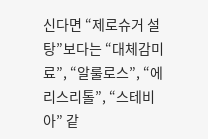신다면 “제로슈거 설탕”보다는 “대체감미료”, “알룰로스”, “에리스리톨”, “스테비아” 같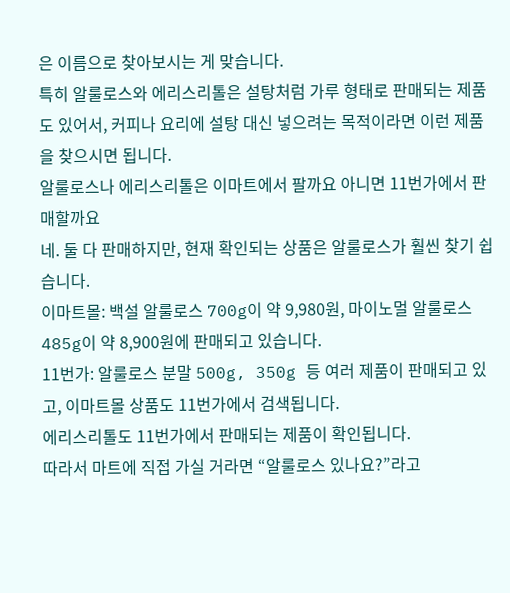은 이름으로 찾아보시는 게 맞습니다.
특히 알룰로스와 에리스리톨은 설탕처럼 가루 형태로 판매되는 제품도 있어서, 커피나 요리에 설탕 대신 넣으려는 목적이라면 이런 제품을 찾으시면 됩니다.
알룰로스나 에리스리톨은 이마트에서 팔까요 아니면 11번가에서 판매할까요
네. 둘 다 판매하지만, 현재 확인되는 상품은 알룰로스가 훨씬 찾기 쉽습니다.
이마트몰: 백설 알룰로스 700g이 약 9,980원, 마이노멀 알룰로스 485g이 약 8,900원에 판매되고 있습니다.
11번가: 알룰로스 분말 500g, 350g 등 여러 제품이 판매되고 있고, 이마트몰 상품도 11번가에서 검색됩니다.
에리스리톨도 11번가에서 판매되는 제품이 확인됩니다.
따라서 마트에 직접 가실 거라면 “알룰로스 있나요?”라고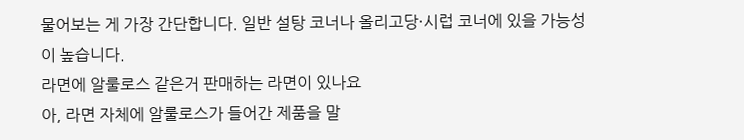물어보는 게 가장 간단합니다. 일반 설탕 코너나 올리고당·시럽 코너에 있을 가능성이 높습니다.
라면에 알룰로스 같은거 판매하는 라면이 있나요
아, 라면 자체에 알룰로스가 들어간 제품을 말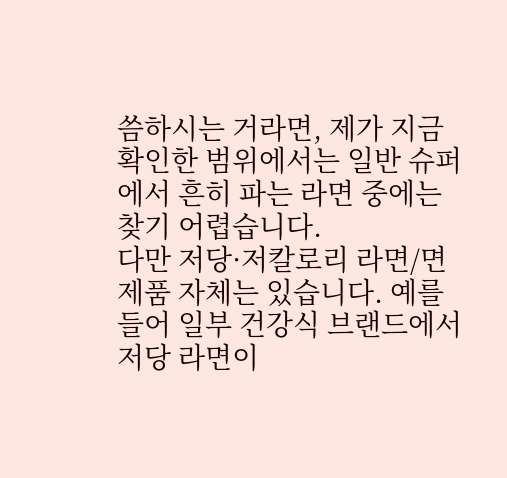씀하시는 거라면, 제가 지금 확인한 범위에서는 일반 슈퍼에서 흔히 파는 라면 중에는 찾기 어렵습니다.
다만 저당·저칼로리 라면/면 제품 자체는 있습니다. 예를 들어 일부 건강식 브랜드에서 저당 라면이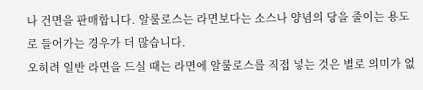나 건면을 판매합니다. 알룰로스는 라면보다는 소스나 양념의 당을 줄이는 용도로 들어가는 경우가 더 많습니다.
오히려 일반 라면을 드실 때는 라면에 알룰로스를 직접 넣는 것은 별로 의미가 없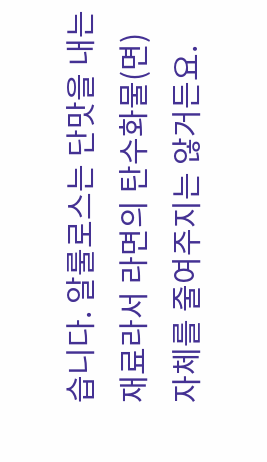습니다. 알룰로스는 단맛을 내는 재료라서 라면의 탄수화물(면) 자체를 줄여주지는 않거든요.